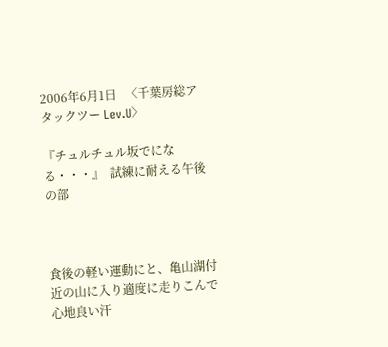2006年6月1日   〈千葉房総アタックツー Lev.U〉

『チュルチュル坂でになる・・・』  試練に耐える午後の部



食後の軽い運動にと、亀山湖付近の山に入り適度に走りこんで心地良い汗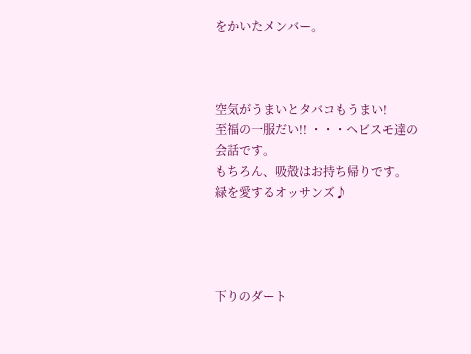をかいたメンバー。



空気がうまいとタバコもうまい!
至福の一服だい!! ・・・ヘビスモ達の会話です。
もちろん、吸殻はお持ち帰りです。
緑を愛するオッサンズ♪




下りのダート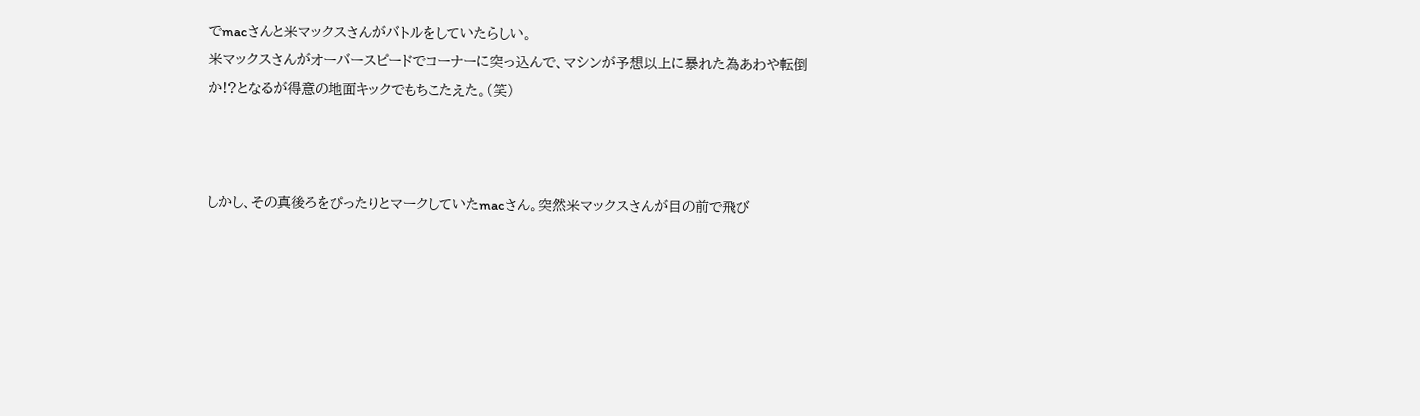でmacさんと米マックスさんがバトルをしていたらしい。
米マックスさんがオーバースピードでコーナーに突っ込んで、マシンが予想以上に暴れた為あわや転倒か!?となるが得意の地面キックでもちこたえた。(笑)



しかし、その真後ろをぴったりとマークしていたmacさん。突然米マックスさんが目の前で飛び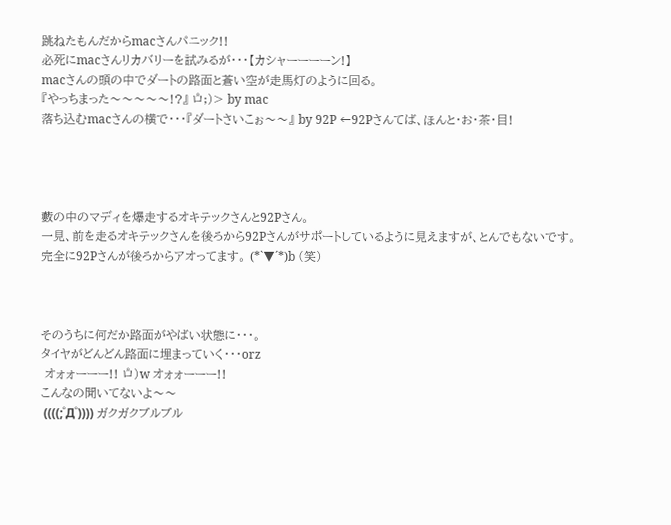跳ねたもんだからmacさんパニック!!
必死にmacさんリカバリーを試みるが・・・【カシャーーーーン!】
macさんの頭の中でダートの路面と蒼い空が走馬灯のように回る。
『やっちまった〜〜〜〜〜!?』 ロ゚;)> by mac
落ち込むmacさんの横で・・・『ダートさいこぉ〜〜』 by 92P ←92Pさんてば、ほんと・お・茶・目!




藪の中のマディを爆走するオキテックさんと92Pさん。
一見、前を走るオキテックさんを後ろから92Pさんがサポートしているように見えますが、とんでもないです。
完全に92Pさんが後ろからアオってます。 (*`▼´*)b (笑)



そのうちに何だか路面がやばい状態に・・・。
タイヤがどんどん路面に埋まっていく・・・orz
 オォォーーー!! ロ゚)w オォォーーー!!
こんなの聞いてないよ〜〜
 ((((;゜Д゜)))) ガクガクブルブル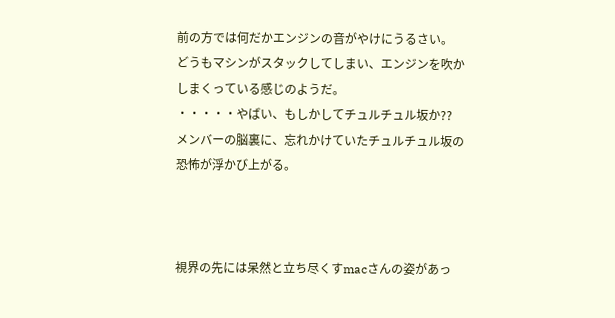前の方では何だかエンジンの音がやけにうるさい。
どうもマシンがスタックしてしまい、エンジンを吹かしまくっている感じのようだ。
・・・・・やばい、もしかしてチュルチュル坂か??
メンバーの脳裏に、忘れかけていたチュルチュル坂の恐怖が浮かび上がる。



視界の先には呆然と立ち尽くすmacさんの姿があっ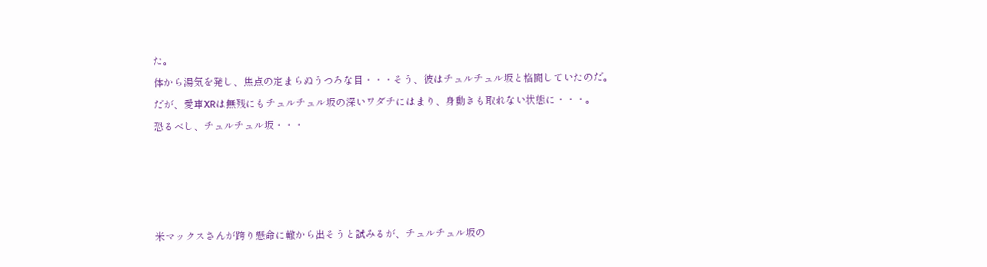た。
体から湯気を発し、焦点の定まらぬうつろな目・・・そう、彼はチュルチュル坂と格闘していたのだ。
だが、愛車XRは無残にもチュルチュル坂の深いワダチにはまり、身動きも取れない状態に・・・。
恐るべし、チュルチュル坂・・・




米マックスさんが跨り懸命に轍から出そうと試みるが、チュルチュル坂の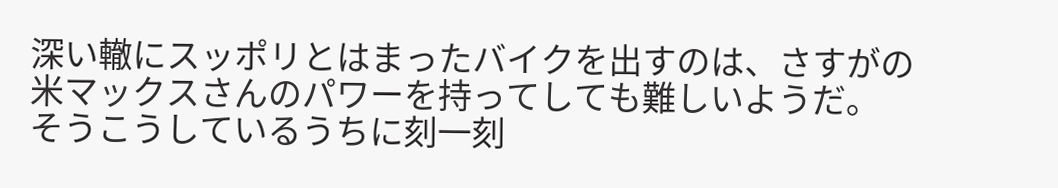深い轍にスッポリとはまったバイクを出すのは、さすがの米マックスさんのパワーを持ってしても難しいようだ。
そうこうしているうちに刻一刻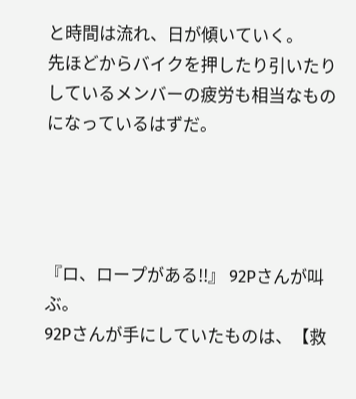と時間は流れ、日が傾いていく。
先ほどからバイクを押したり引いたりしているメンバーの疲労も相当なものになっているはずだ。




『ロ、ロープがある!!』 92Pさんが叫ぶ。
92Pさんが手にしていたものは、【救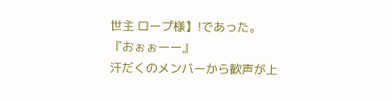世主 ロープ様】!であった。
『おぉぉーー』
汗だくのメンバーから歓声が上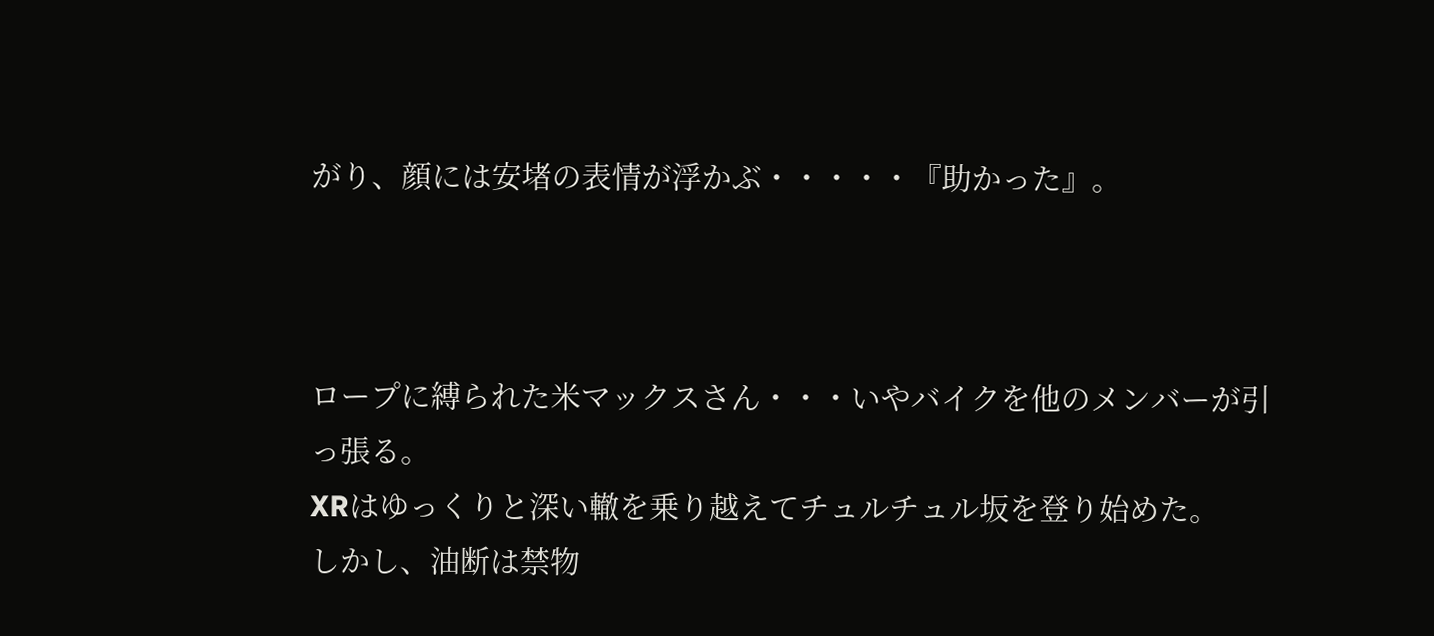がり、顔には安堵の表情が浮かぶ・・・・・『助かった』。



ロープに縛られた米マックスさん・・・いやバイクを他のメンバーが引っ張る。
XRはゆっくりと深い轍を乗り越えてチュルチュル坂を登り始めた。
しかし、油断は禁物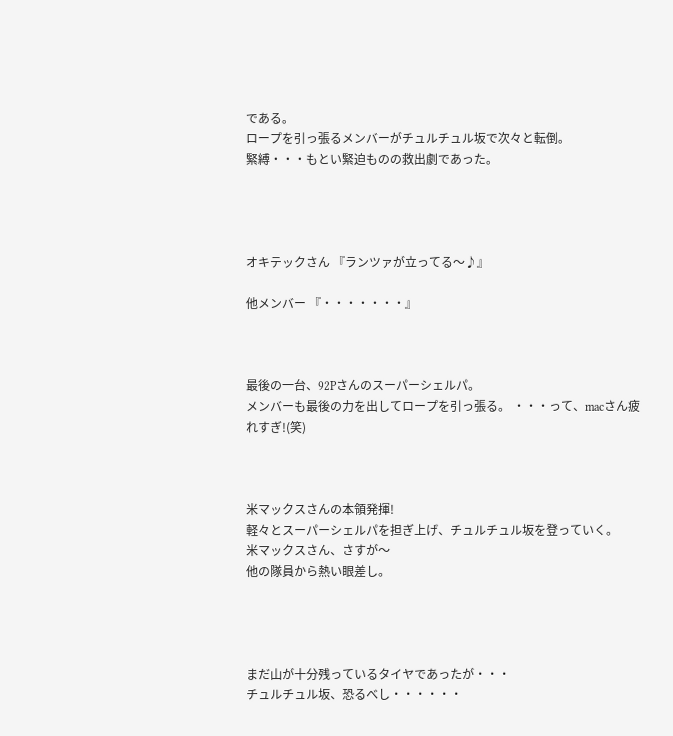である。
ロープを引っ張るメンバーがチュルチュル坂で次々と転倒。
緊縛・・・もとい緊迫ものの救出劇であった。




オキテックさん 『ランツァが立ってる〜♪』

他メンバー 『・・・・・・・』



最後の一台、92Pさんのスーパーシェルパ。
メンバーも最後の力を出してロープを引っ張る。 ・・・って、macさん疲れすぎ!(笑)



米マックスさんの本領発揮!
軽々とスーパーシェルパを担ぎ上げ、チュルチュル坂を登っていく。
米マックスさん、さすが〜
他の隊員から熱い眼差し。




まだ山が十分残っているタイヤであったが・・・
チュルチュル坂、恐るべし・・・・・・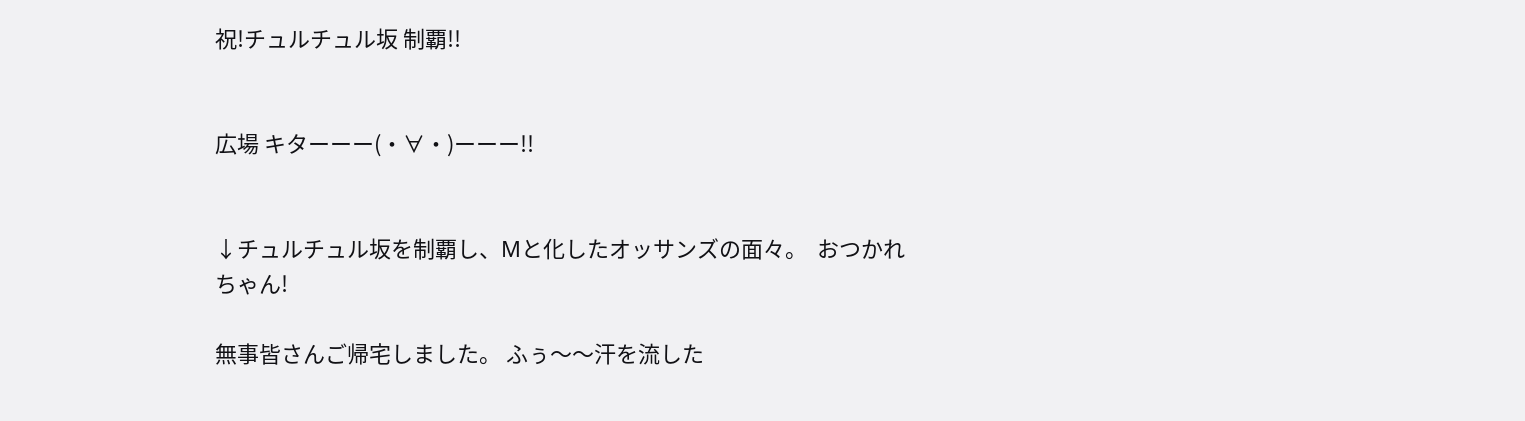祝!チュルチュル坂 制覇!!


広場 キターーー(・∀・)ーーー!!


↓チュルチュル坂を制覇し、Mと化したオッサンズの面々。  おつかれちゃん!

無事皆さんご帰宅しました。 ふぅ〜〜汗を流した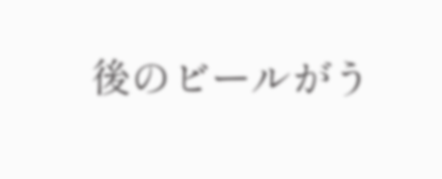後のビールがう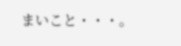まいこと・・・。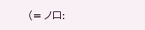(= ノ口: